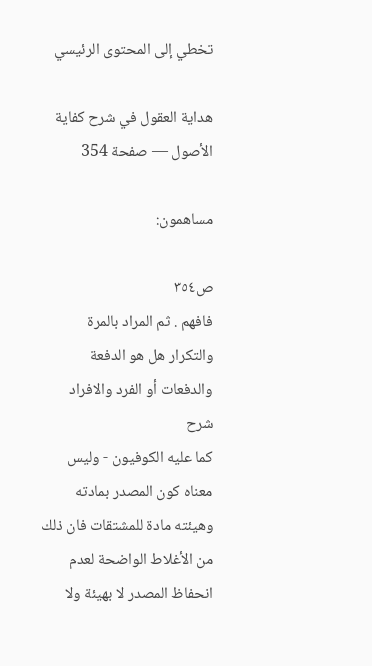تخطي إلى المحتوى الرئيسي

هداية العقول في شرح كفاية الأصول — صفحة 354

مساهمون:

ص٣٥٤
فافهم . ثم المراد بالمرة والتكرار هل هو الدفعة والدفعات أو الفرد والافراد
شرح
كما عليه الكوفيون - وليس معناه كون المصدر بمادته وهيئته مادة للمشتقات فان ذلك من الأغلاط الواضحة لعدم انحفاظ المصدر لا بهيئة ولا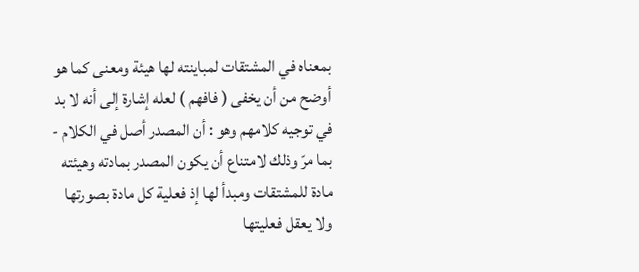بمعناه في المشتقات لمباينته لها هيئة ومعنى كما هو أوضح من أن يخفى ( فافهم ) لعله إشارة إلى أنه لا بد في توجيه كلامهم وهو : أن المصدر أصل في الكلام - بما مرّ وذلك لامتناع أن يكون المصدر بمادته وهيئته مادة للمشتقات ومبدأ لها إذ فعلية كل مادة بصورتها ولا يعقل فعليتها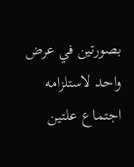بصورتين في عرض واحد لاستلزامه اجتماع علتين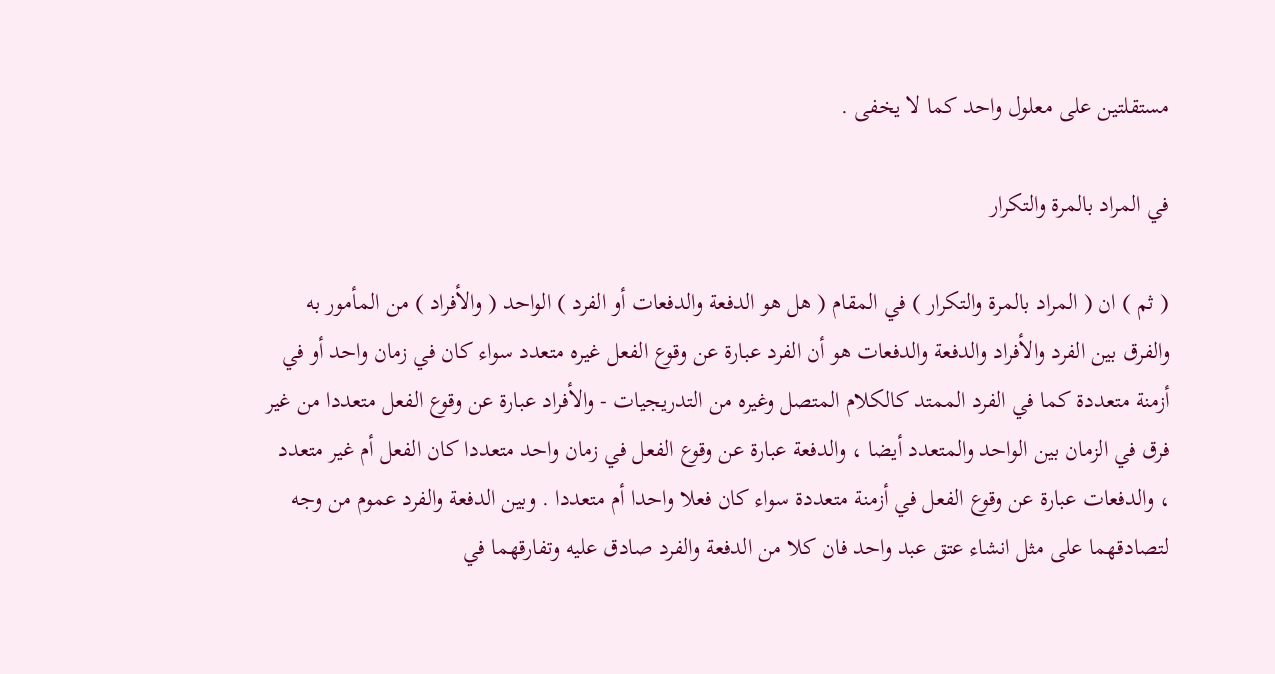مستقلتين على معلول واحد كما لا يخفى .

في المراد بالمرة والتكرار

( ثم ) ان ( المراد بالمرة والتكرار ) في المقام ( هل هو الدفعة والدفعات أو الفرد ) الواحد ( والأفراد ) من المأمور به والفرق بين الفرد والأفراد والدفعة والدفعات هو أن الفرد عبارة عن وقوع الفعل غيره متعدد سواء كان في زمان واحد أو في أزمنة متعددة كما في الفرد الممتد كالكلام المتصل وغيره من التدريجيات - والأفراد عبارة عن وقوع الفعل متعددا من غير فرق في الزمان بين الواحد والمتعدد أيضا ، والدفعة عبارة عن وقوع الفعل في زمان واحد متعددا كان الفعل أم غير متعدد ، والدفعات عبارة عن وقوع الفعل في أزمنة متعددة سواء كان فعلا واحدا أم متعددا . وبين الدفعة والفرد عموم من وجه لتصادقهما على مثل انشاء عتق عبد واحد فان كلا من الدفعة والفرد صادق عليه وتفارقهما في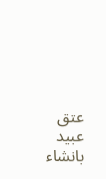عتق عبيد بانشاء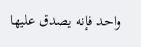واحد فإنه يصدق عليها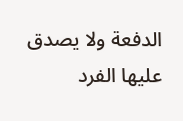الدفعة ولا يصدق عليها الفرد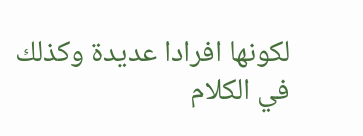لكونها افرادا عديدة وكذلك في الكلام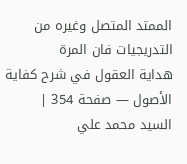الممتد المتصل وغيره من التدريجيات فان المرة
هداية العقول في شرح كفاية الأصول — صفحة 354 | السيد محمد علي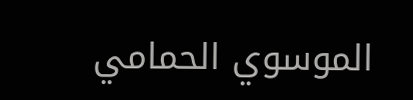الموسوي الحمامي